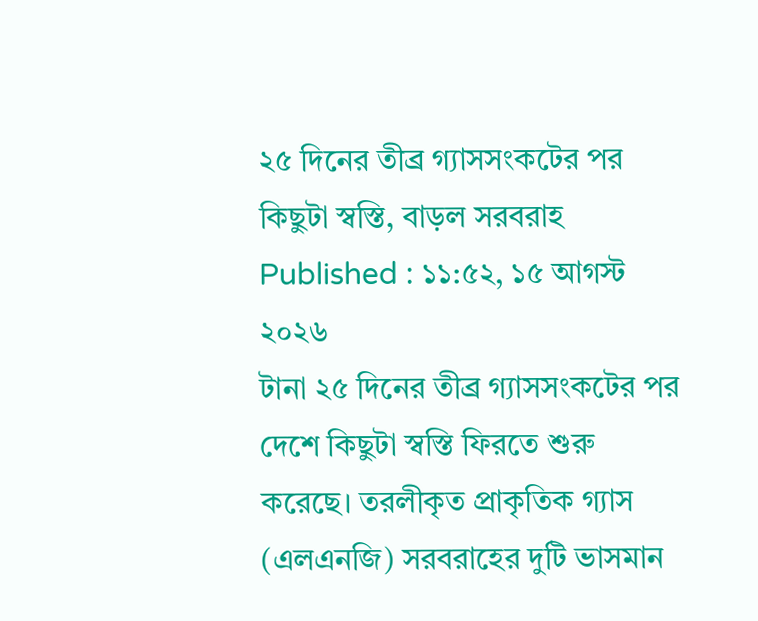২৫ দিনের তীব্র গ্যাসসংকটের পর কিছুটা স্বস্তি, বাড়ল সরবরাহ
Published : ১১:৫২, ১৫ আগস্ট ২০২৬
টানা ২৫ দিনের তীব্র গ্যাসসংকটের পর দেশে কিছুটা স্বস্তি ফিরতে শুরু করেছে। তরলীকৃত প্রাকৃতিক গ্যাস (এলএনজি) সরবরাহের দুটি ভাসমান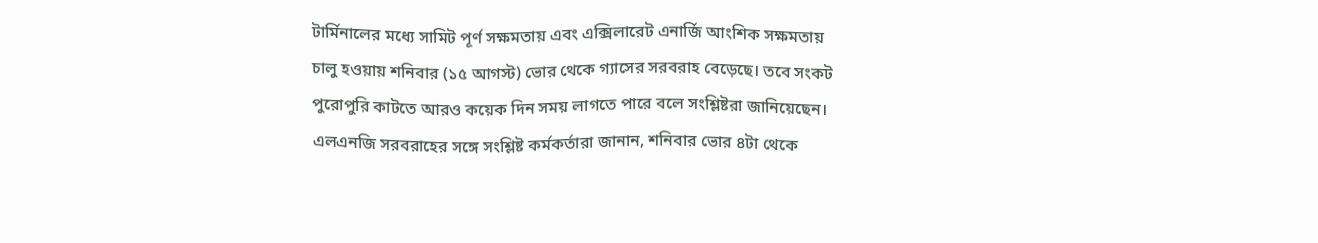টার্মিনালের মধ্যে সামিট পূর্ণ সক্ষমতায় এবং এক্সিলারেট এনার্জি আংশিক সক্ষমতায় চালু হওয়ায় শনিবার (১৫ আগস্ট) ভোর থেকে গ্যাসের সরবরাহ বেড়েছে। তবে সংকট পুরোপুরি কাটতে আরও কয়েক দিন সময় লাগতে পারে বলে সংশ্লিষ্টরা জানিয়েছেন।
এলএনজি সরবরাহের সঙ্গে সংশ্লিষ্ট কর্মকর্তারা জানান, শনিবার ভোর ৪টা থেকে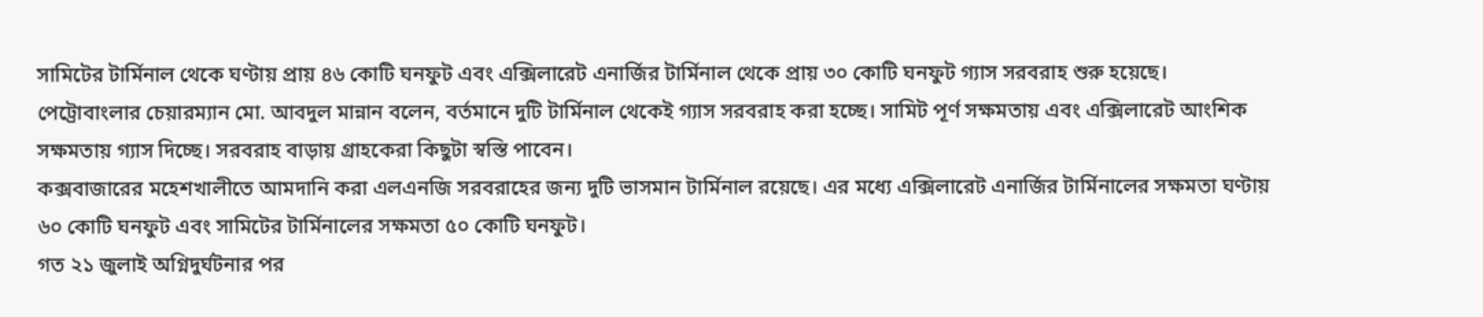সামিটের টার্মিনাল থেকে ঘণ্টায় প্রায় ৪৬ কোটি ঘনফুট এবং এক্সিলারেট এনার্জির টার্মিনাল থেকে প্রায় ৩০ কোটি ঘনফুট গ্যাস সরবরাহ শুরু হয়েছে।
পেট্রোবাংলার চেয়ারম্যান মো. আবদুল মান্নান বলেন, বর্তমানে দুটি টার্মিনাল থেকেই গ্যাস সরবরাহ করা হচ্ছে। সামিট পূর্ণ সক্ষমতায় এবং এক্সিলারেট আংশিক সক্ষমতায় গ্যাস দিচ্ছে। সরবরাহ বাড়ায় গ্রাহকেরা কিছুটা স্বস্তি পাবেন।
কক্সবাজারের মহেশখালীতে আমদানি করা এলএনজি সরবরাহের জন্য দুটি ভাসমান টার্মিনাল রয়েছে। এর মধ্যে এক্সিলারেট এনার্জির টার্মিনালের সক্ষমতা ঘণ্টায় ৬০ কোটি ঘনফুট এবং সামিটের টার্মিনালের সক্ষমতা ৫০ কোটি ঘনফুট।
গত ২১ জুলাই অগ্নিদুর্ঘটনার পর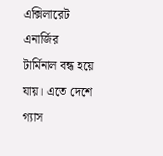এক্সিলারেট এনার্জির টার্মিনাল বন্ধ হয়ে যায়। এতে দেশে গ্যাস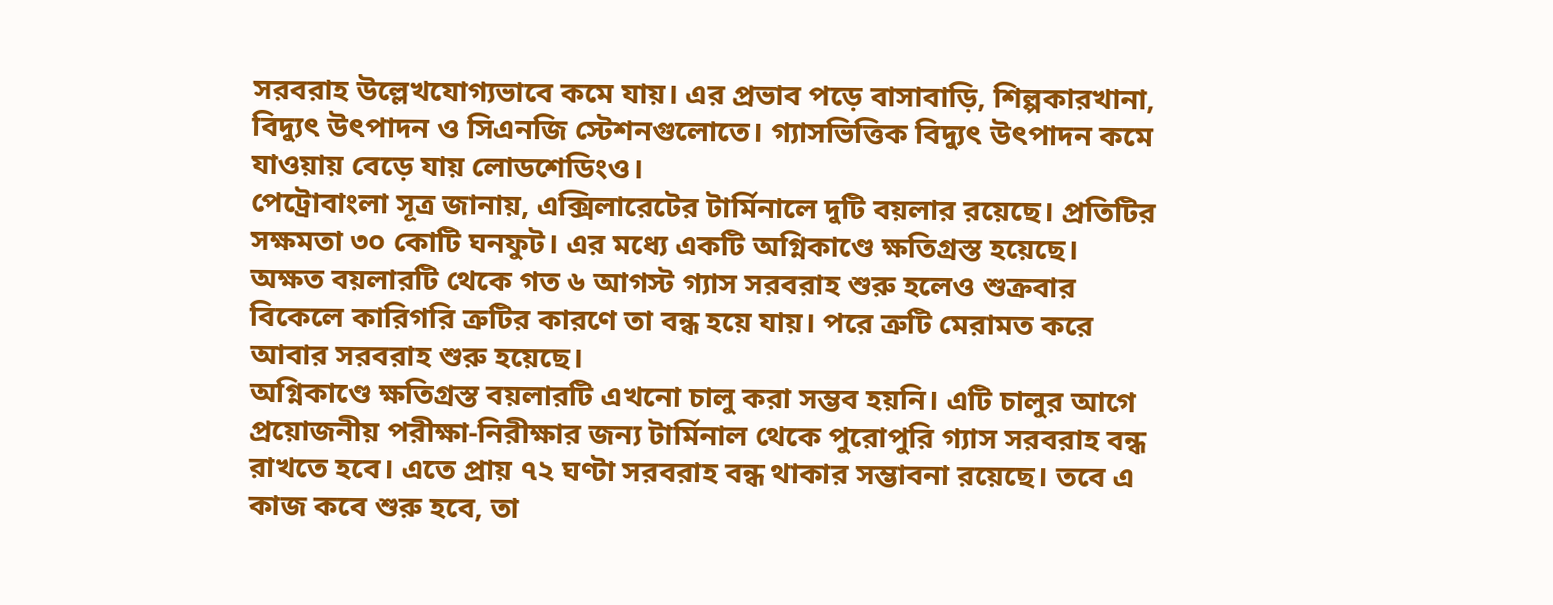সরবরাহ উল্লেখযোগ্যভাবে কমে যায়। এর প্রভাব পড়ে বাসাবাড়ি, শিল্পকারখানা, বিদ্যুৎ উৎপাদন ও সিএনজি স্টেশনগুলোতে। গ্যাসভিত্তিক বিদ্যুৎ উৎপাদন কমে যাওয়ায় বেড়ে যায় লোডশেডিংও।
পেট্রোবাংলা সূত্র জানায়, এক্সিলারেটের টার্মিনালে দুটি বয়লার রয়েছে। প্রতিটির সক্ষমতা ৩০ কোটি ঘনফুট। এর মধ্যে একটি অগ্নিকাণ্ডে ক্ষতিগ্রস্ত হয়েছে। অক্ষত বয়লারটি থেকে গত ৬ আগস্ট গ্যাস সরবরাহ শুরু হলেও শুক্রবার বিকেলে কারিগরি ত্রুটির কারণে তা বন্ধ হয়ে যায়। পরে ত্রুটি মেরামত করে আবার সরবরাহ শুরু হয়েছে।
অগ্নিকাণ্ডে ক্ষতিগ্রস্ত বয়লারটি এখনো চালু করা সম্ভব হয়নি। এটি চালুর আগে প্রয়োজনীয় পরীক্ষা-নিরীক্ষার জন্য টার্মিনাল থেকে পুরোপুরি গ্যাস সরবরাহ বন্ধ রাখতে হবে। এতে প্রায় ৭২ ঘণ্টা সরবরাহ বন্ধ থাকার সম্ভাবনা রয়েছে। তবে এ কাজ কবে শুরু হবে, তা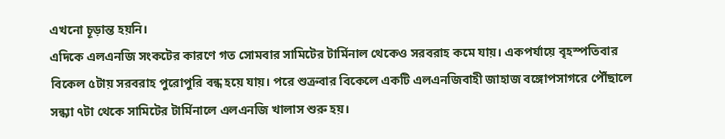এখনো চূড়ান্ত হয়নি।
এদিকে এলএনজি সংকটের কারণে গত সোমবার সামিটের টার্মিনাল থেকেও সরবরাহ কমে যায়। একপর্যায়ে বৃহস্পতিবার বিকেল ৫টায় সরবরাহ পুরোপুরি বন্ধ হয়ে যায়। পরে শুক্রবার বিকেলে একটি এলএনজিবাহী জাহাজ বঙ্গোপসাগরে পৌঁছালে সন্ধ্যা ৭টা থেকে সামিটের টার্মিনালে এলএনজি খালাস শুরু হয়।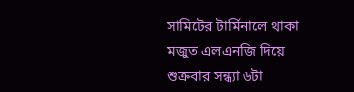সামিটের টার্মিনালে থাকা মজুত এলএনজি দিয়ে শুক্রবার সন্ধ্যা ৬টা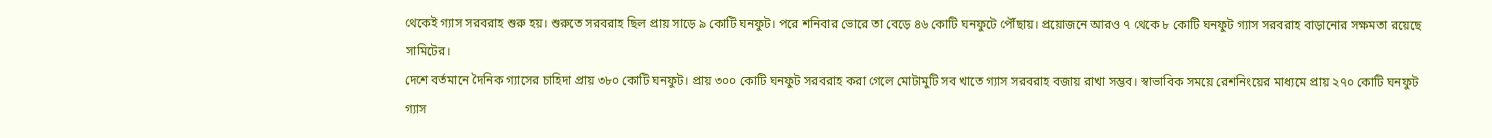থেকেই গ্যাস সরবরাহ শুরু হয়। শুরুতে সরবরাহ ছিল প্রায় সাড়ে ৯ কোটি ঘনফুট। পরে শনিবার ভোরে তা বেড়ে ৪৬ কোটি ঘনফুটে পৌঁছায়। প্রয়োজনে আরও ৭ থেকে ৮ কোটি ঘনফুট গ্যাস সরবরাহ বাড়ানোর সক্ষমতা রয়েছে সামিটের।
দেশে বর্তমানে দৈনিক গ্যাসের চাহিদা প্রায় ৩৮০ কোটি ঘনফুট। প্রায় ৩০০ কোটি ঘনফুট সরবরাহ করা গেলে মোটামুটি সব খাতে গ্যাস সরবরাহ বজায় রাখা সম্ভব। স্বাভাবিক সময়ে রেশনিংয়ের মাধ্যমে প্রায় ২৭০ কোটি ঘনফুট গ্যাস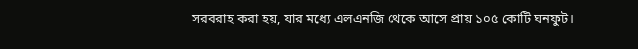সরবরাহ করা হয়, যার মধ্যে এলএনজি থেকে আসে প্রায় ১০৫ কোটি ঘনফুট।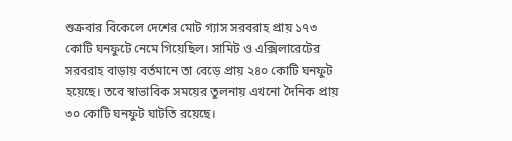শুক্রবার বিকেলে দেশের মোট গ্যাস সরবরাহ প্রায় ১৭৩ কোটি ঘনফুটে নেমে গিয়েছিল। সামিট ও এক্সিলারেটের সরবরাহ বাড়ায় বর্তমানে তা বেড়ে প্রায় ২৪০ কোটি ঘনফুট হয়েছে। তবে স্বাভাবিক সময়ের তুলনায় এখনো দৈনিক প্রায় ৩০ কোটি ঘনফুট ঘাটতি রয়েছে।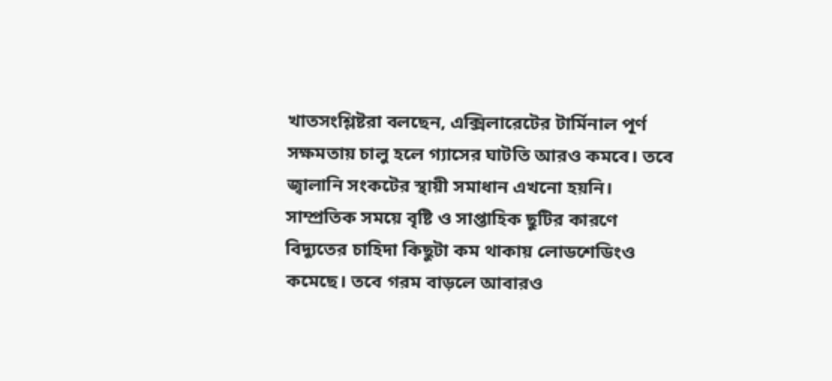খাতসংশ্লিষ্টরা বলছেন, এক্সিলারেটের টার্মিনাল পূর্ণ সক্ষমতায় চালু হলে গ্যাসের ঘাটতি আরও কমবে। তবে জ্বালানি সংকটের স্থায়ী সমাধান এখনো হয়নি। সাম্প্রতিক সময়ে বৃষ্টি ও সাপ্তাহিক ছুটির কারণে বিদ্যুতের চাহিদা কিছুটা কম থাকায় লোডশেডিংও কমেছে। তবে গরম বাড়লে আবারও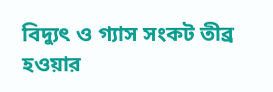বিদ্যুৎ ও গ্যাস সংকট তীব্র হওয়ার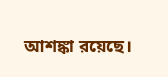আশঙ্কা রয়েছে।